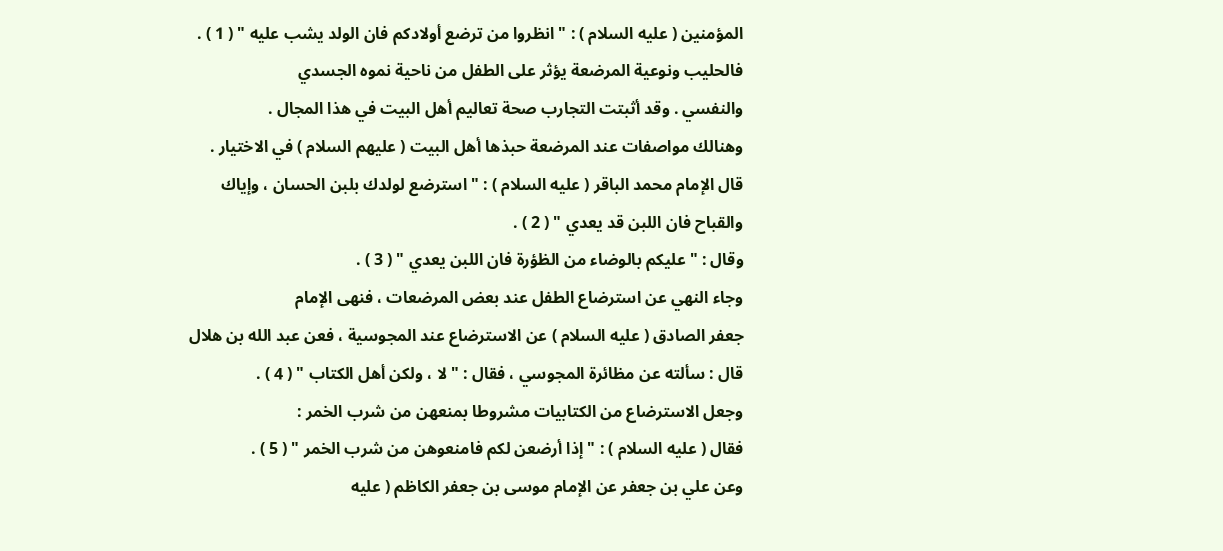المؤمنين ( عليه السلام ) : " انظروا من ترضع أولادكم فان الولد يشب عليه " ( 1 ) .
فالحليب ونوعية المرضعة يؤثر على الطفل من ناحية نموه الجسدي
والنفسي . وقد أثبتت التجارب صحة تعاليم أهل البيت في هذا المجال .
وهنالك مواصفات عند المرضعة حبذها أهل البيت ( عليهم السلام ) في الاختيار .
قال الإمام محمد الباقر ( عليه السلام ) : " استرضع لولدك بلبن الحسان ، وإياك
والقباح فان اللبن قد يعدي " ( 2 ) .
وقال : " عليكم بالوضاء من الظؤرة فان اللبن يعدي " ( 3 ) .
وجاء النهي عن استرضاع الطفل عند بعض المرضعات ، فنهى الإمام
جعفر الصادق ( عليه السلام ) عن الاسترضاع عند المجوسية ، فعن عبد الله بن هلال
قال : سألته عن مظائرة المجوسي ، فقال : " لا ، ولكن أهل الكتاب " ( 4 ) .
وجعل الاسترضاع من الكتابيات مشروطا بمنعهن من شرب الخمر :
فقال ( عليه السلام ) : " إذا أرضعن لكم فامنعوهن من شرب الخمر " ( 5 ) .
وعن علي بن جعفر عن الإمام موسى بن جعفر الكاظم ( عليه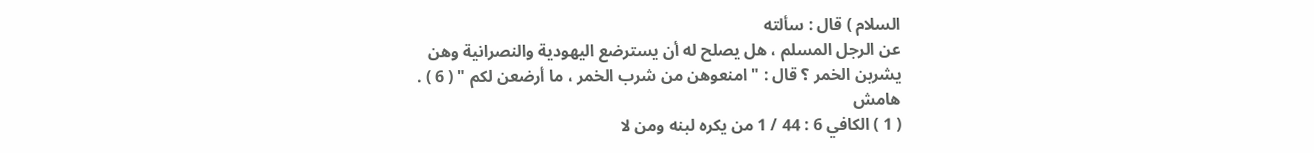السلام ) قال : سألته
عن الرجل المسلم ، هل يصلح له أن يسترضع اليهودية والنصرانية وهن
يشربن الخمر ؟ قال : " امنعوهن من شرب الخمر ، ما أرضعن لكم " ( 6 ) .
هامش
( 1 ) الكافي 6 : 44 / 1 من يكره لبنه ومن لا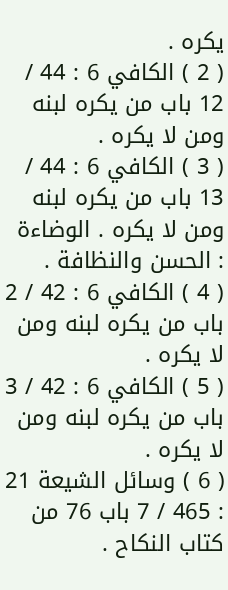يكره .
( 2 ) الكافي 6 : 44 / 12 باب من يكره لبنه ومن لا يكره .
( 3 ) الكافي 6 : 44 / 13 باب من يكره لبنه ومن لا يكره . الوضاءة : الحسن والنظافة .
( 4 ) الكافي 6 : 42 / 2 باب من يكره لبنه ومن لا يكره .
( 5 ) الكافي 6 : 42 / 3 باب من يكره لبنه ومن لا يكره .
( 6 ) وسائل الشيعة 21 : 465 / 7 باب 76 من كتاب النكاح .